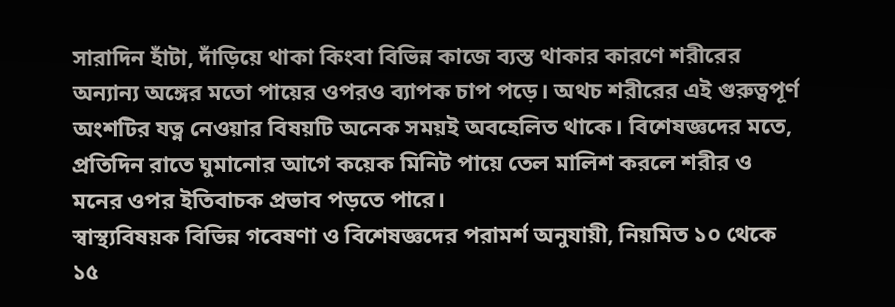সারাদিন হাঁটা, দাঁড়িয়ে থাকা কিংবা বিভিন্ন কাজে ব্যস্ত থাকার কারণে শরীরের অন্যান্য অঙ্গের মতো পায়ের ওপরও ব্যাপক চাপ পড়ে। অথচ শরীরের এই গুরুত্বপূর্ণ অংশটির যত্ন নেওয়ার বিষয়টি অনেক সময়ই অবহেলিত থাকে। বিশেষজ্ঞদের মতে, প্রতিদিন রাতে ঘুমানোর আগে কয়েক মিনিট পায়ে তেল মালিশ করলে শরীর ও মনের ওপর ইতিবাচক প্রভাব পড়তে পারে।
স্বাস্থ্যবিষয়ক বিভিন্ন গবেষণা ও বিশেষজ্ঞদের পরামর্শ অনুযায়ী, নিয়মিত ১০ থেকে ১৫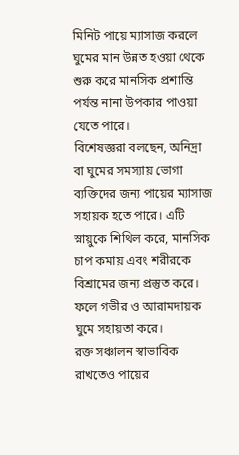মিনিট পায়ে ম্যাসাজ করলে ঘুমের মান উন্নত হওয়া থেকে শুরু করে মানসিক প্রশান্তি পর্যন্ত নানা উপকার পাওয়া যেতে পারে।
বিশেষজ্ঞরা বলছেন, অনিদ্রা বা ঘুমের সমস্যায় ভোগা ব্যক্তিদের জন্য পায়ের ম্যাসাজ সহায়ক হতে পারে। এটি স্নায়ুকে শিথিল করে, মানসিক চাপ কমায় এবং শরীরকে বিশ্রামের জন্য প্রস্তুত করে। ফলে গভীর ও আরামদায়ক ঘুমে সহায়তা করে।
রক্ত সঞ্চালন স্বাভাবিক রাখতেও পায়ের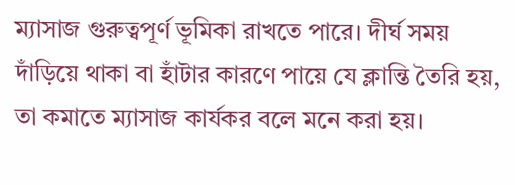ম্যাসাজ গুরুত্বপূর্ণ ভূমিকা রাখতে পারে। দীর্ঘ সময় দাঁড়িয়ে থাকা বা হাঁটার কারণে পায়ে যে ক্লান্তি তৈরি হয়, তা কমাতে ম্যাসাজ কার্যকর বলে মনে করা হয়।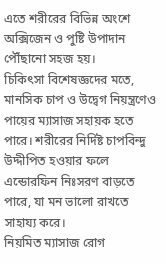এতে শরীরের বিভিন্ন অংশে অক্সিজেন ও পুষ্টি উপাদান পৌঁছানো সহজ হয়।
চিকিৎসা বিশেষজ্ঞদের মতে, মানসিক চাপ ও উদ্বেগ নিয়ন্ত্রণেও পায়ের ম্যাসাজ সহায়ক হতে পারে। শরীরের নির্দিষ্ট চাপবিন্দু উদ্দীপিত হওয়ার ফলে এন্ডোরফিন নিঃসরণ বাড়তে পারে, যা মন ভালো রাখতে সাহায্য করে।
নিয়মিত ম্যাসাজ রোগ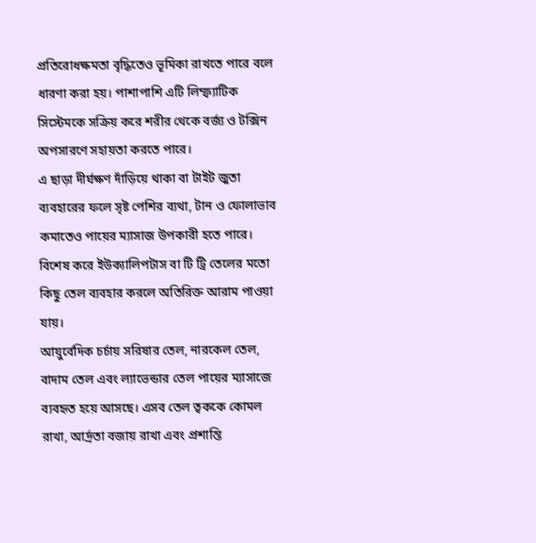প্রতিরোধক্ষমতা বৃদ্ধিতেও ভূমিকা রাখতে পারে বলে ধারণা করা হয়। পাশাপাশি এটি লিম্ফ্যাটিক সিস্টেমকে সক্রিয় করে শরীর থেকে বর্জ্য ও টক্সিন অপসারণে সহায়তা করতে পারে।
এ ছাড়া দীর্ঘক্ষণ দাঁড়িয়ে থাকা বা টাইট জুতা ব্যবহারের ফলে সৃষ্ট পেশির ব্যথা, টান ও ফোলাভাব কমাতেও পায়ের ম্যাসাজ উপকারী হতে পারে। বিশেষ করে ইউক্যালিপটাস বা টি ট্রি তেলের মতো কিছু তেল ব্যবহার করলে অতিরিক্ত আরাম পাওয়া যায়।
আয়ুর্বেদিক চর্চায় সরিষার তেল, নারকেল তেল, বাদাম তেল এবং ল্যাভেন্ডার তেল পায়ের ম্যাসাজে ব্যবহৃত হয়ে আসছে। এসব তেল ত্বককে কোমল রাখা, আর্দ্রতা বজায় রাখা এবং প্রশান্তি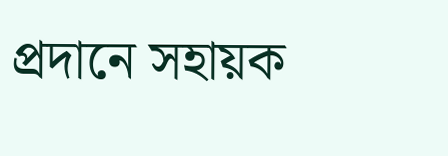প্রদানে সহায়ক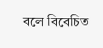বলে বিবেচিত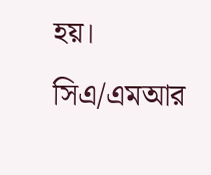হয়।
সিএ/এমআর